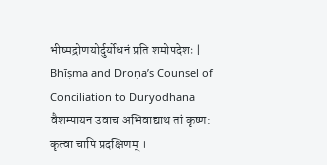भीष्मद्रोणयोर्दुर्योधनं प्रति शमोपदेशः | Bhīṣma and Droṇa’s Counsel of Conciliation to Duryodhana
वैशम्पायन उवाच अभिवाद्याथ तां कृष्ण: कृत्वा चापि प्रदक्षिणम् ।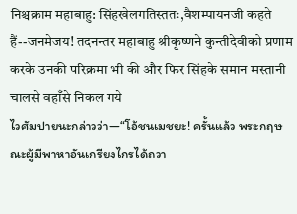निश्चक्राम महाबाहु: सिंहखेलगतिस्ततः,वैशम्पायनजी कहते हैं--जनमेजय! तदनन्तर महाबाहु श्रीकृष्णने कुन्तीदेवीको प्रणाम करके उनकी परिक्रमा भी की और फिर सिंहके समान मस्तानी चालसे वहाँसे निकल गये
ไวศัมปายนะกล่าวว่า—“โอ้ชนเมชยะ! ครั้นแล้ว พระกฤษณะผู้มีพาหาอันเกรียงไกรได้ถวา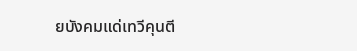ยบังคมแด่เทวีคุนตี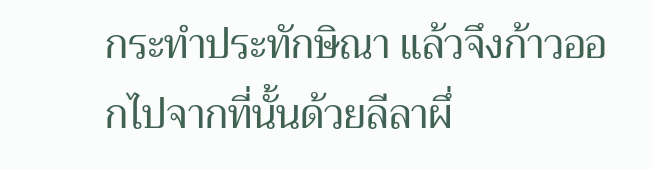กระทำประทักษิณา แล้วจึงก้าวออกไปจากที่นั้นด้วยลีลาผึ่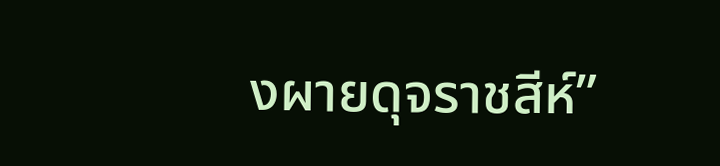งผายดุจราชสีห์”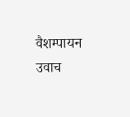वैशम्पायन उवाच